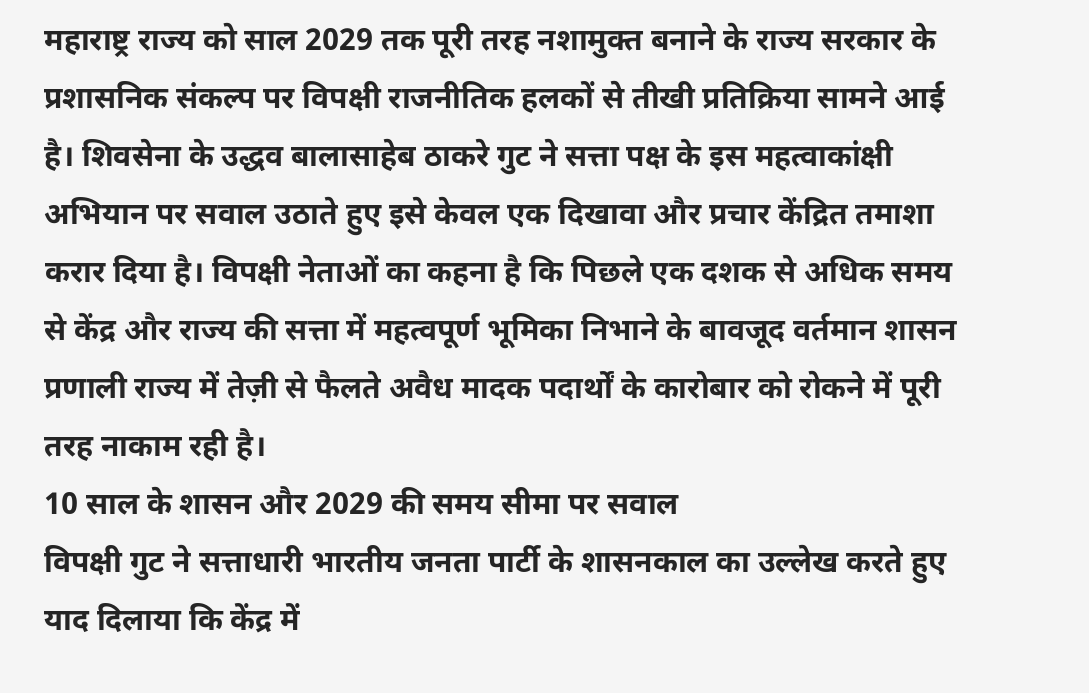महाराष्ट्र राज्य को साल 2029 तक पूरी तरह नशामुक्त बनाने के राज्य सरकार के प्रशासनिक संकल्प पर विपक्षी राजनीतिक हलकों से तीखी प्रतिक्रिया सामने आई है। शिवसेना के उद्धव बालासाहेब ठाकरे गुट ने सत्ता पक्ष के इस महत्वाकांक्षी अभियान पर सवाल उठाते हुए इसे केवल एक दिखावा और प्रचार केंद्रित तमाशा करार दिया है। विपक्षी नेताओं का कहना है कि पिछले एक दशक से अधिक समय से केंद्र और राज्य की सत्ता में महत्वपूर्ण भूमिका निभाने के बावजूद वर्तमान शासन प्रणाली राज्य में तेज़ी से फैलते अवैध मादक पदार्थों के कारोबार को रोकने में पूरी तरह नाकाम रही है।
10 साल के शासन और 2029 की समय सीमा पर सवाल
विपक्षी गुट ने सत्ताधारी भारतीय जनता पार्टी के शासनकाल का उल्लेख करते हुए याद दिलाया कि केंद्र में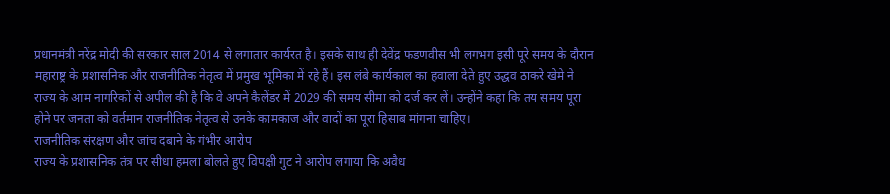प्रधानमंत्री नरेंद्र मोदी की सरकार साल 2014 से लगातार कार्यरत है। इसके साथ ही देवेंद्र फडणवीस भी लगभग इसी पूरे समय के दौरान महाराष्ट्र के प्रशासनिक और राजनीतिक नेतृत्व में प्रमुख भूमिका में रहे हैं। इस लंबे कार्यकाल का हवाला देते हुए उद्धव ठाकरे खेमे ने राज्य के आम नागरिकों से अपील की है कि वे अपने कैलेंडर में 2029 की समय सीमा को दर्ज कर लें। उन्होंने कहा कि तय समय पूरा होने पर जनता को वर्तमान राजनीतिक नेतृत्व से उनके कामकाज और वादों का पूरा हिसाब मांगना चाहिए।
राजनीतिक संरक्षण और जांच दबाने के गंभीर आरोप
राज्य के प्रशासनिक तंत्र पर सीधा हमला बोलते हुए विपक्षी गुट ने आरोप लगाया कि अवैध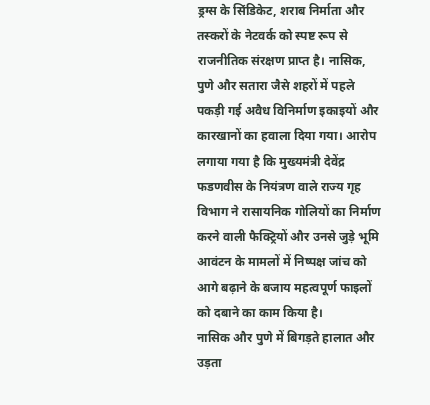ड्रग्स के सिंडिकेट, शराब निर्माता और तस्करों के नेटवर्क को स्पष्ट रूप से राजनीतिक संरक्षण प्राप्त है। नासिक, पुणे और सतारा जैसे शहरों में पहले पकड़ी गई अवैध विनिर्माण इकाइयों और कारखानों का हवाला दिया गया। आरोप लगाया गया है कि मुख्यमंत्री देवेंद्र फडणवीस के नियंत्रण वाले राज्य गृह विभाग ने रासायनिक गोलियों का निर्माण करने वाली फैक्ट्रियों और उनसे जुड़े भूमि आवंटन के मामलों में निष्पक्ष जांच को आगे बढ़ाने के बजाय महत्वपूर्ण फाइलों को दबाने का काम किया है।
नासिक और पुणे में बिगड़ते हालात और उड़ता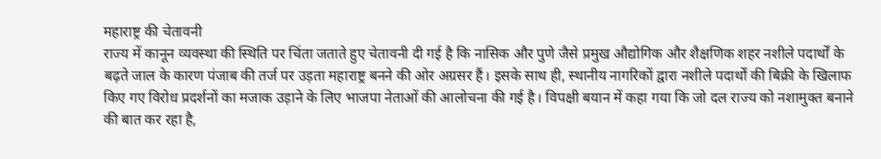महाराष्ट्र की चेतावनी
राज्य में कानून व्यवस्था की स्थिति पर चिंता जताते हुए चेतावनी दी गई है कि नासिक और पुणे जैसे प्रमुख औद्योगिक और शैक्षणिक शहर नशीले पदार्थों के बढ़ते जाल के कारण पंजाब की तर्ज पर उड़ता महाराष्ट्र बनने की ओर अग्रसर हैं। इसके साथ ही, स्थानीय नागरिकों द्वारा नशीले पदार्थों की बिक्री के खिलाफ किए गए विरोध प्रदर्शनों का मजाक उड़ाने के लिए भाजपा नेताओं की आलोचना की गई है। विपक्षी बयान में कहा गया कि जो दल राज्य को नशामुक्त बनाने की बात कर रहा है,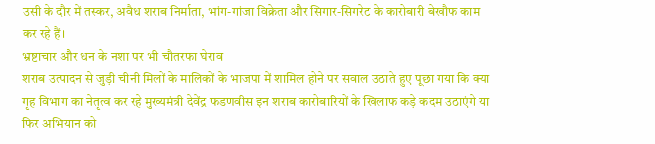उसी के दौर में तस्कर, अवैध शराब निर्माता, भांग-गांजा विक्रेता और सिगार-सिगरेट के कारोबारी बेखौफ काम कर रहे हैं।
भ्रष्टाचार और धन के नशा पर भी चौतरफा घेराव
शराब उत्पादन से जुड़ी चीनी मिलों के मालिकों के भाजपा में शामिल होने पर सवाल उठाते हुए पूछा गया कि क्या गृह विभाग का नेतृत्व कर रहे मुख्यमंत्री देवेंद्र फडणवीस इन शराब कारोबारियों के खिलाफ कड़े कदम उठाएंगे या फिर अभियान को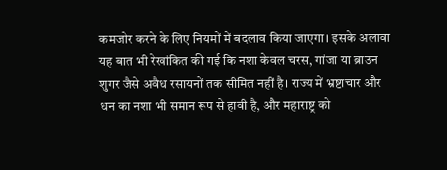कमजोर करने के लिए नियमों में बदलाव किया जाएगा। इसके अलावा यह बात भी रेखांकित की गई कि नशा केवल चरस, गांजा या ब्राउन शुगर जैसे अवैध रसायनों तक सीमित नहीं है। राज्य में भ्रष्टाचार और धन का नशा भी समान रूप से हावी है, और महाराष्ट्र को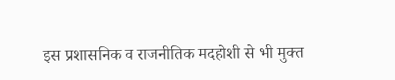इस प्रशासनिक व राजनीतिक मदहोशी से भी मुक्त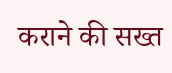कराने की सख्त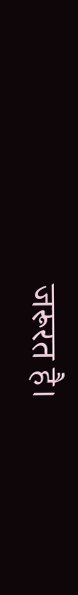जरूरत है।